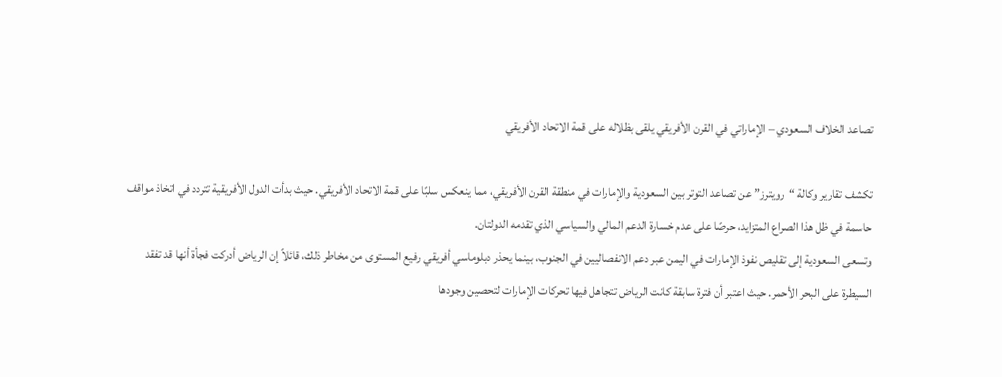تصاعد الخلاف السعودي – الإماراتي في القرن الأفريقي يلقى بظلاله على قمة الاتحاد الأفريقي

تكشف تقارير وكالة “رويترز” عن تصاعد التوتر بين السعودية والإمارات في منطقة القرن الأفريقي، مما ينعكس سلبًا على قمة الاتحاد الأفريقي. حيث بدأت الدول الأفريقية تتردد في اتخاذ مواقف حاسمة في ظل هذا الصراع المتزايد، حرصًا على عدم خسارة الدعم المالي والسياسي الذي تقدمه الدولتان.
وتسعى السعودية إلى تقليص نفوذ الإمارات في اليمن عبر دعم الانفصاليين في الجنوب، بينما يحذر دبلوماسي أفريقي رفيع المستوى من مخاطر ذلك، قائلاً إن الرياض أدركت فجأة أنها قد تفقد السيطرة على البحر الأحمر. حيث اعتبر أن فترة سابقة كانت الرياض تتجاهل فيها تحركات الإمارات لتحصين وجودها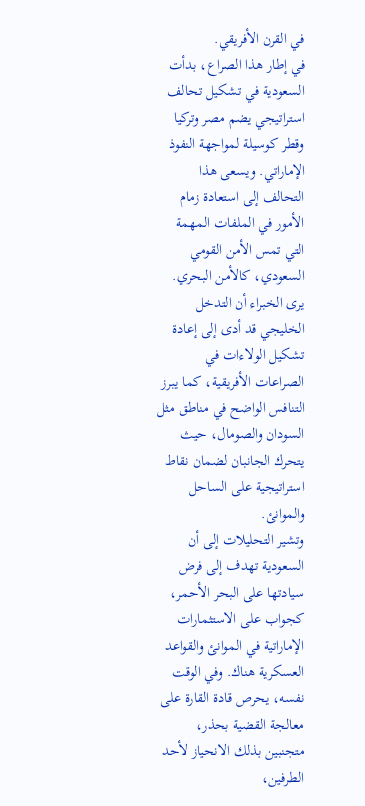في القرن الأفريقي.
في إطار هذا الصراع، بدأت السعودية في تشكيل تحالف استراتيجي يضم مصر وتركيا وقطر كوسيلة لمواجهة النفوذ الإماراتي. ويسعى هذا التحالف إلى استعادة زمام الأمور في الملفات المهمة التي تمس الأمن القومي السعودي، كالأمن البحري.
يرى الخبراء أن التدخل الخليجي قد أدى إلى إعادة تشكيل الولاءات في الصراعات الأفريقية، كما يبرز التنافس الواضح في مناطق مثل السودان والصومال، حيث يتحرك الجانبان لضمان نقاط استراتيجية على الساحل والموانئ.
وتشير التحليلات إلى أن السعودية تهدف إلى فرض سيادتها على البحر الأحمر، كجواب على الاستثمارات الإماراتية في الموانئ والقواعد العسكرية هناك. وفي الوقت نفسه، يحرص قادة القارة على معالجة القضية بحذر، متجنبين بذلك الانحياز لأحد الطرفين،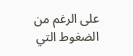على الرغم من الضغوط التي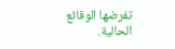تفرضها الوقائع الحالية.